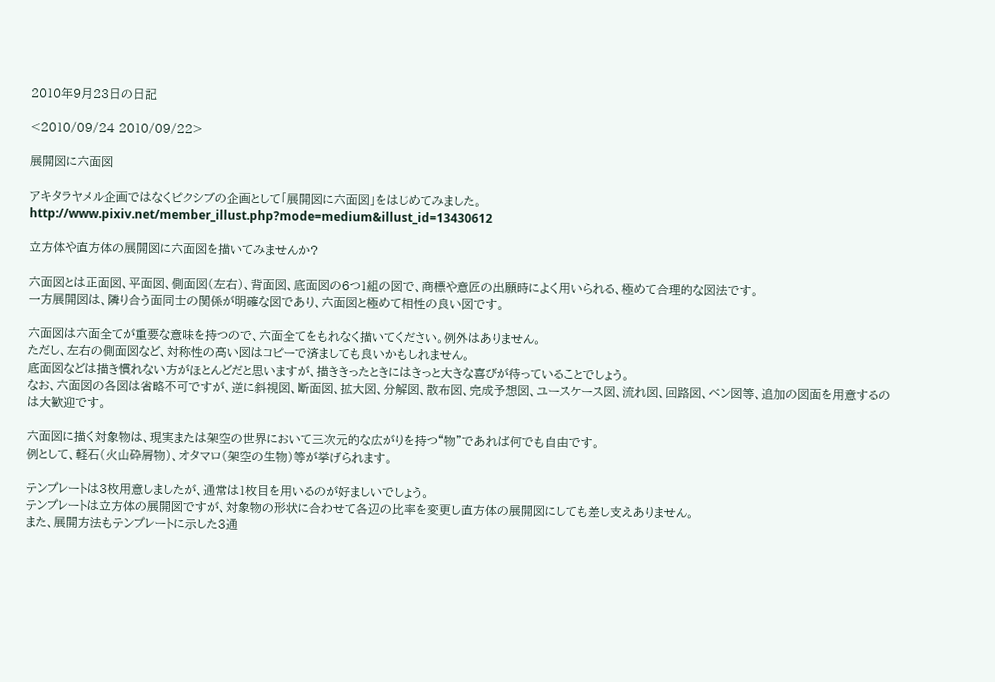2010年9月23日の日記

<2010/09/24 2010/09/22>

展開図に六面図

アキタラヤメル企画ではなくピクシブの企画として「展開図に六面図」をはじめてみました。
http://www.pixiv.net/member_illust.php?mode=medium&illust_id=13430612

立方体や直方体の展開図に六面図を描いてみませんか?

六面図とは正面図、平面図、側面図(左右)、背面図、底面図の6つ1組の図で、商標や意匠の出願時によく用いられる、極めて合理的な図法です。
一方展開図は、隣り合う面同士の関係が明確な図であり、六面図と極めて相性の良い図です。

六面図は六面全てが重要な意味を持つので、六面全てをもれなく描いてください。例外はありません。
ただし、左右の側面図など、対称性の高い図はコピーで済ましても良いかもしれません。
底面図などは描き慣れない方がほとんどだと思いますが、描ききったときにはきっと大きな喜びが待っていることでしょう。
なお、六面図の各図は省略不可ですが、逆に斜視図、断面図、拡大図、分解図、散布図、完成予想図、ユースケース図、流れ図、回路図、ベン図等、追加の図面を用意するのは大歓迎です。

六面図に描く対象物は、現実または架空の世界において三次元的な広がりを持つ“物”であれば何でも自由です。
例として、軽石(火山砕屑物)、オタマロ(架空の生物)等が挙げられます。

テンプレートは3枚用意しましたが、通常は1枚目を用いるのが好ましいでしょう。
テンプレートは立方体の展開図ですが、対象物の形状に合わせて各辺の比率を変更し直方体の展開図にしても差し支えありません。
また、展開方法もテンプレートに示した3通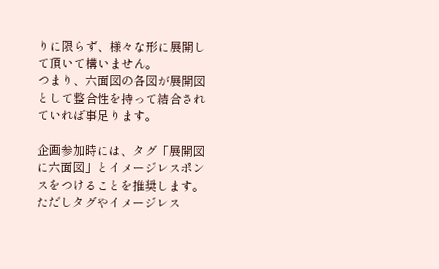りに限らず、様々な形に展開して頂いて構いません。
つまり、六面図の各図が展開図として整合性を持って結合されていれば事足ります。

企画参加時には、タグ「展開図に六面図」とイメージレスポンスをつけることを推奨します。
ただしタグやイメージレス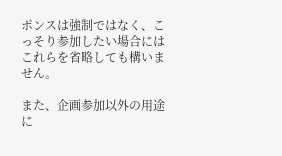ポンスは強制ではなく、こっそり参加したい場合にはこれらを省略しても構いません。

また、企画参加以外の用途に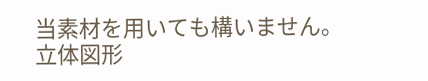当素材を用いても構いません。
立体図形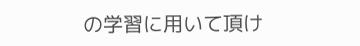の学習に用いて頂け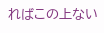ればこの上ない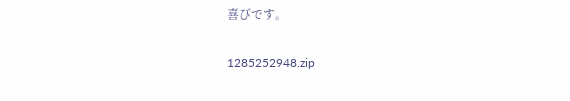喜びです。

1285252948.zip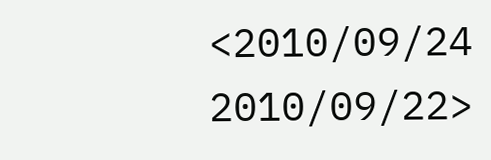<2010/09/24 2010/09/22>